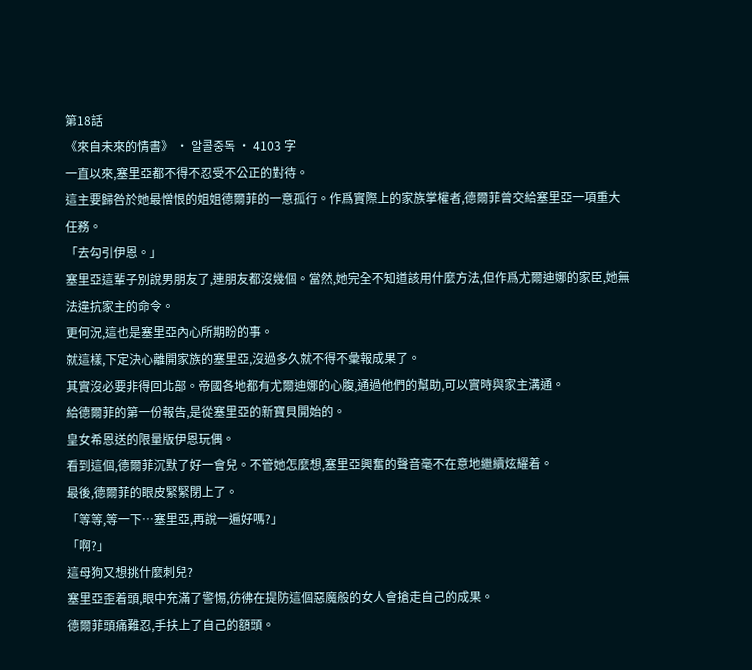第18話
《來自未來的情書》 · 알콜중독 · 4103 字
一直以來,塞里亞都不得不忍受不公正的對待。
這主要歸咎於她最憎恨的姐姐德爾菲的一意孤行。作爲實際上的家族掌權者,德爾菲曾交給塞里亞一項重大任務。
「去勾引伊恩。」
塞里亞這輩子別說男朋友了,連朋友都沒幾個。當然,她完全不知道該用什麼方法,但作爲尤爾迪娜的家臣,她無法違抗家主的命令。
更何況,這也是塞里亞內心所期盼的事。
就這樣,下定決心離開家族的塞里亞,沒過多久就不得不彙報成果了。
其實沒必要非得回北部。帝國各地都有尤爾迪娜的心腹,通過他們的幫助,可以實時與家主溝通。
給德爾菲的第一份報告,是從塞里亞的新寶貝開始的。
皇女希恩送的限量版伊恩玩偶。
看到這個,德爾菲沉默了好一會兒。不管她怎麼想,塞里亞興奮的聲音毫不在意地繼續炫耀着。
最後,德爾菲的眼皮緊緊閉上了。
「等等,等一下…塞里亞,再說一遍好嗎?」
「啊?」
這母狗又想挑什麼刺兒?
塞里亞歪着頭,眼中充滿了警惕,彷彿在提防這個惡魔般的女人會搶走自己的成果。
德爾菲頭痛難忍,手扶上了自己的額頭。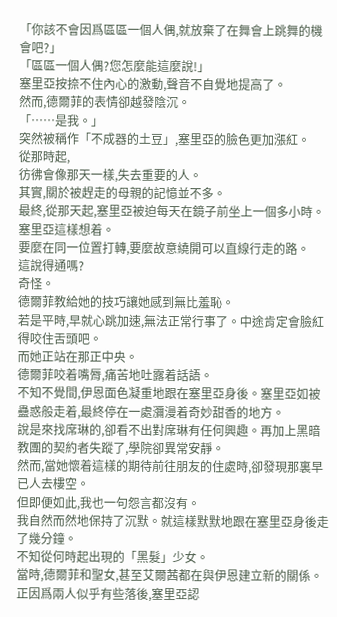「你該不會因爲區區一個人偶,就放棄了在舞會上跳舞的機會吧?」
「區區一個人偶?您怎麼能這麼說!」
塞里亞按捺不住內心的激動,聲音不自覺地提高了。
然而,德爾菲的表情卻越發陰沉。
「……是我。」
突然被稱作「不成器的土豆」,塞里亞的臉色更加漲紅。
從那時起,
彷彿會像那天一樣,失去重要的人。
其實,關於被趕走的母親的記憶並不多。
最終,從那天起,塞里亞被迫每天在鏡子前坐上一個多小時。
塞里亞這樣想着。
要麼在同一位置打轉,要麼故意繞開可以直線行走的路。
這說得通嗎?
奇怪。
德爾菲教給她的技巧讓她感到無比羞恥。
若是平時,早就心跳加速,無法正常行事了。中途肯定會臉紅得咬住舌頭吧。
而她正站在那正中央。
德爾菲咬着嘴脣,痛苦地吐露着話語。
不知不覺間,伊恩面色凝重地跟在塞里亞身後。塞里亞如被蠱惑般走着,最終停在一處瀰漫着奇妙甜香的地方。
說是來找席琳的,卻看不出對席琳有任何興趣。再加上黑暗教團的契約者失蹤了,學院卻異常安靜。
然而,當她懷着這樣的期待前往朋友的住處時,卻發現那裏早已人去樓空。
但即便如此,我也一句怨言都沒有。
我自然而然地保持了沉默。就這樣默默地跟在塞里亞身後走了幾分鐘。
不知從何時起出現的「黑髮」少女。
當時,德爾菲和聖女,甚至艾爾茜都在與伊恩建立新的關係。正因爲兩人似乎有些落後,塞里亞認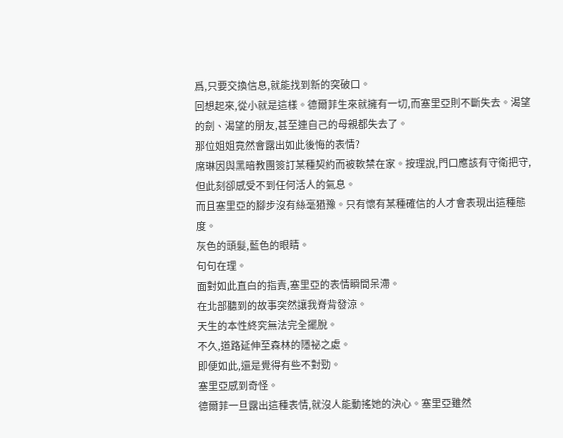爲,只要交換信息,就能找到新的突破口。
回想起來,從小就是這樣。德爾菲生來就擁有一切,而塞里亞則不斷失去。渴望的劍、渴望的朋友,甚至連自己的母親都失去了。
那位姐姐竟然會露出如此後悔的表情?
席琳因與黑暗教團簽訂某種契約而被軟禁在家。按理說,門口應該有守衛把守,但此刻卻感受不到任何活人的氣息。
而且塞里亞的腳步沒有絲毫猶豫。只有懷有某種確信的人才會表現出這種態度。
灰色的頭髮,藍色的眼睛。
句句在理。
面對如此直白的指責,塞里亞的表情瞬間呆滯。
在北部聽到的故事突然讓我脊背發涼。
天生的本性終究無法完全擺脫。
不久,道路延伸至森林的隱祕之處。
即便如此,還是覺得有些不對勁。
塞里亞感到奇怪。
德爾菲一旦露出這種表情,就沒人能動搖她的決心。塞里亞雖然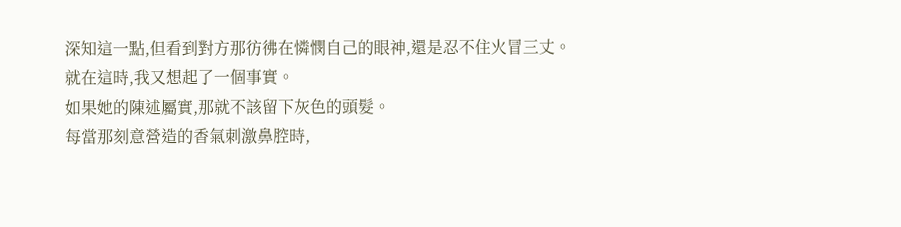深知這一點,但看到對方那彷彿在憐憫自己的眼神,還是忍不住火冒三丈。
就在這時,我又想起了一個事實。
如果她的陳述屬實,那就不該留下灰色的頭髮。
每當那刻意營造的香氣刺激鼻腔時,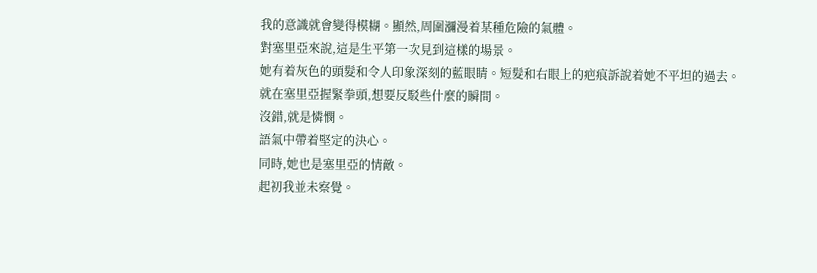我的意識就會變得模糊。顯然,周圍瀰漫着某種危險的氣體。
對塞里亞來說,這是生平第一次見到這樣的場景。
她有着灰色的頭髮和令人印象深刻的藍眼睛。短髮和右眼上的疤痕訴說着她不平坦的過去。
就在塞里亞握緊拳頭,想要反駁些什麼的瞬間。
沒錯,就是憐憫。
語氣中帶着堅定的決心。
同時,她也是塞里亞的情敵。
起初我並未察覺。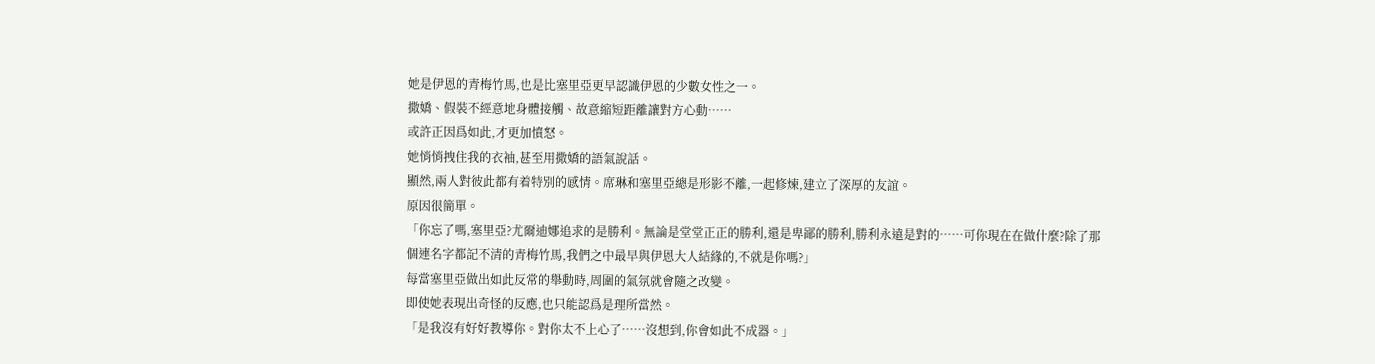她是伊恩的青梅竹馬,也是比塞里亞更早認識伊恩的少數女性之一。
撒嬌、假裝不經意地身體接觸、故意縮短距離讓對方心動……
或許正因爲如此,才更加憤怒。
她悄悄拽住我的衣袖,甚至用撒嬌的語氣說話。
顯然,兩人對彼此都有着特別的感情。席琳和塞里亞總是形影不離,一起修煉,建立了深厚的友誼。
原因很簡單。
「你忘了嗎,塞里亞?尤爾迪娜追求的是勝利。無論是堂堂正正的勝利,還是卑鄙的勝利,勝利永遠是對的……可你現在在做什麼?除了那個連名字都記不清的青梅竹馬,我們之中最早與伊恩大人結緣的,不就是你嗎?」
每當塞里亞做出如此反常的舉動時,周圍的氣氛就會隨之改變。
即使她表現出奇怪的反應,也只能認爲是理所當然。
「是我沒有好好教導你。對你太不上心了……沒想到,你會如此不成器。」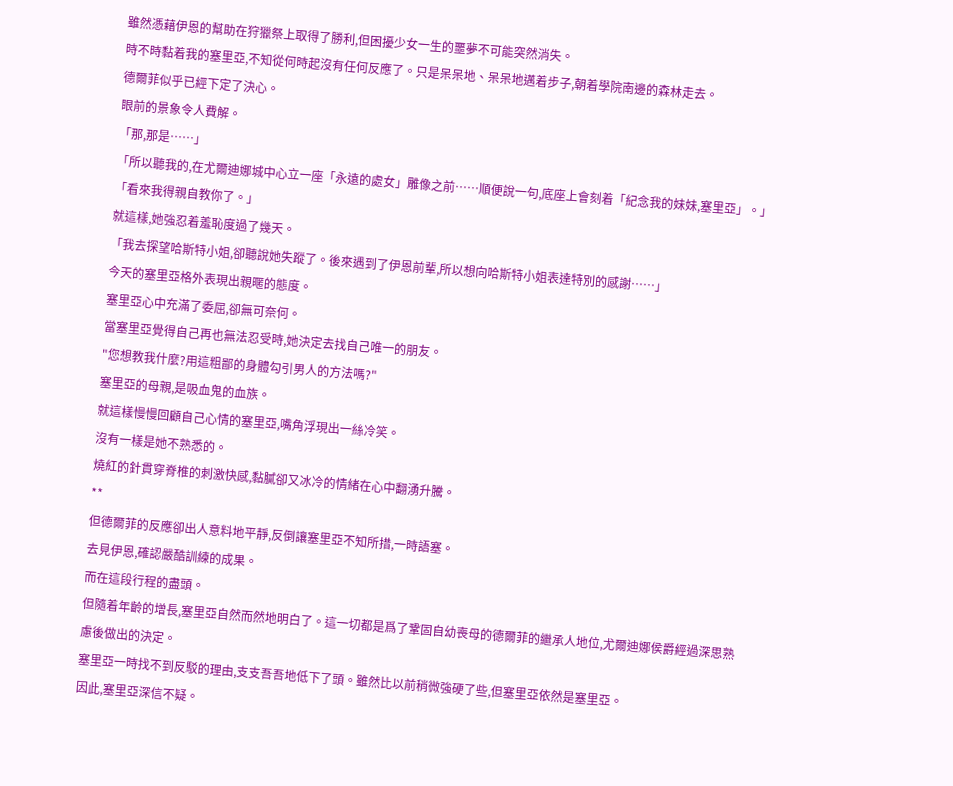雖然憑藉伊恩的幫助在狩獵祭上取得了勝利,但困擾少女一生的噩夢不可能突然消失。
時不時黏着我的塞里亞,不知從何時起沒有任何反應了。只是呆呆地、呆呆地邁着步子,朝着學院南邊的森林走去。
德爾菲似乎已經下定了決心。
眼前的景象令人費解。
「那,那是……」
「所以聽我的,在尤爾迪娜城中心立一座「永遠的處女」雕像之前……順便說一句,底座上會刻着「紀念我的妹妹,塞里亞」。」
「看來我得親自教你了。」
就這樣,她強忍着羞恥度過了幾天。
「我去探望哈斯特小姐,卻聽說她失蹤了。後來遇到了伊恩前輩,所以想向哈斯特小姐表達特別的感謝……」
今天的塞里亞格外表現出親暱的態度。
塞里亞心中充滿了委屈,卻無可奈何。
當塞里亞覺得自己再也無法忍受時,她決定去找自己唯一的朋友。
"您想教我什麼?用這粗鄙的身體勾引男人的方法嗎?"
塞里亞的母親,是吸血鬼的血族。
就這樣慢慢回顧自己心情的塞里亞,嘴角浮現出一絲冷笑。
沒有一樣是她不熟悉的。
燒紅的針貫穿脊椎的刺激快感,黏膩卻又冰冷的情緒在心中翻湧升騰。
**
但德爾菲的反應卻出人意料地平靜,反倒讓塞里亞不知所措,一時語塞。
去見伊恩,確認嚴酷訓練的成果。
而在這段行程的盡頭。
但隨着年齡的增長,塞里亞自然而然地明白了。這一切都是爲了鞏固自幼喪母的德爾菲的繼承人地位,尤爾迪娜侯爵經過深思熟慮後做出的決定。
塞里亞一時找不到反駁的理由,支支吾吾地低下了頭。雖然比以前稍微強硬了些,但塞里亞依然是塞里亞。
因此,塞里亞深信不疑。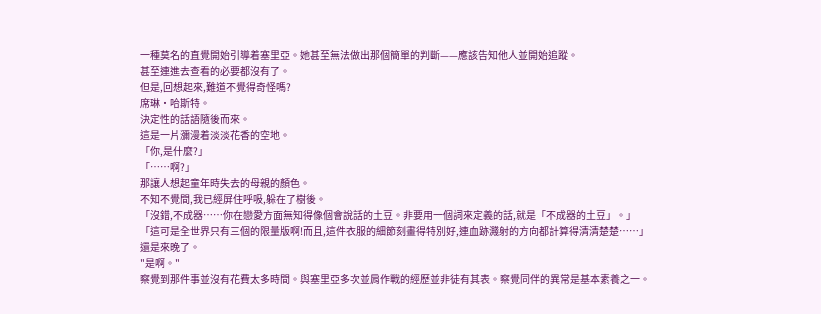一種莫名的直覺開始引導着塞里亞。她甚至無法做出那個簡單的判斷——應該告知他人並開始追蹤。
甚至連進去查看的必要都沒有了。
但是,回想起來,難道不覺得奇怪嗎?
席琳·哈斯特。
決定性的話語隨後而來。
這是一片瀰漫着淡淡花香的空地。
「你,是什麼?」
「……啊?」
那讓人想起童年時失去的母親的顏色。
不知不覺間,我已經屏住呼吸,躲在了樹後。
「沒錯,不成器……你在戀愛方面無知得像個會說話的土豆。非要用一個詞來定義的話,就是「不成器的土豆」。」
「這可是全世界只有三個的限量版啊!而且,這件衣服的細節刻畫得特別好,連血跡濺射的方向都計算得清清楚楚……」
還是來晚了。
"是啊。"
察覺到那件事並沒有花費太多時間。與塞里亞多次並肩作戰的經歷並非徒有其表。察覺同伴的異常是基本素養之一。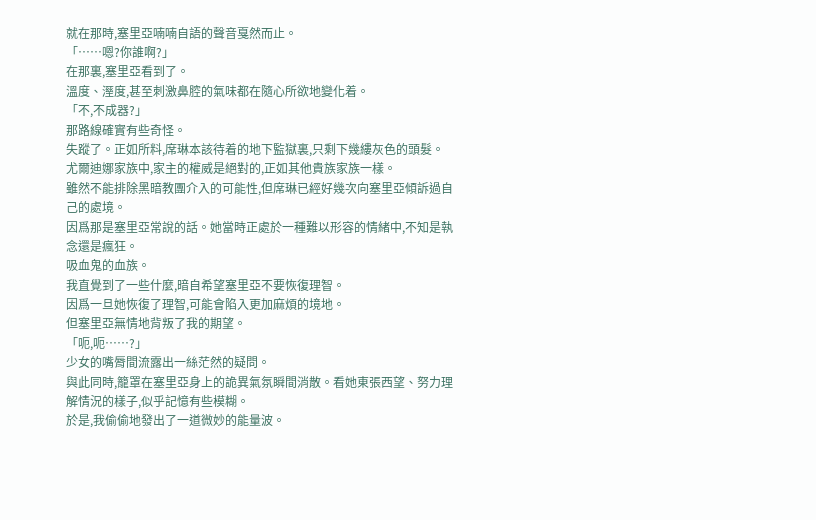就在那時,塞里亞喃喃自語的聲音戛然而止。
「……嗯?你誰啊?」
在那裏,塞里亞看到了。
溫度、溼度,甚至刺激鼻腔的氣味都在隨心所欲地變化着。
「不,不成器?」
那路線確實有些奇怪。
失蹤了。正如所料,席琳本該待着的地下監獄裏,只剩下幾縷灰色的頭髮。
尤爾迪娜家族中,家主的權威是絕對的,正如其他貴族家族一樣。
雖然不能排除黑暗教團介入的可能性,但席琳已經好幾次向塞里亞傾訴過自己的處境。
因爲那是塞里亞常說的話。她當時正處於一種難以形容的情緒中,不知是執念還是瘋狂。
吸血鬼的血族。
我直覺到了一些什麼,暗自希望塞里亞不要恢復理智。
因爲一旦她恢復了理智,可能會陷入更加麻煩的境地。
但塞里亞無情地背叛了我的期望。
「呃,呃……?」
少女的嘴脣間流露出一絲茫然的疑問。
與此同時,籠罩在塞里亞身上的詭異氣氛瞬間消散。看她東張西望、努力理解情況的樣子,似乎記憶有些模糊。
於是,我偷偷地發出了一道微妙的能量波。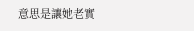意思是讓她老實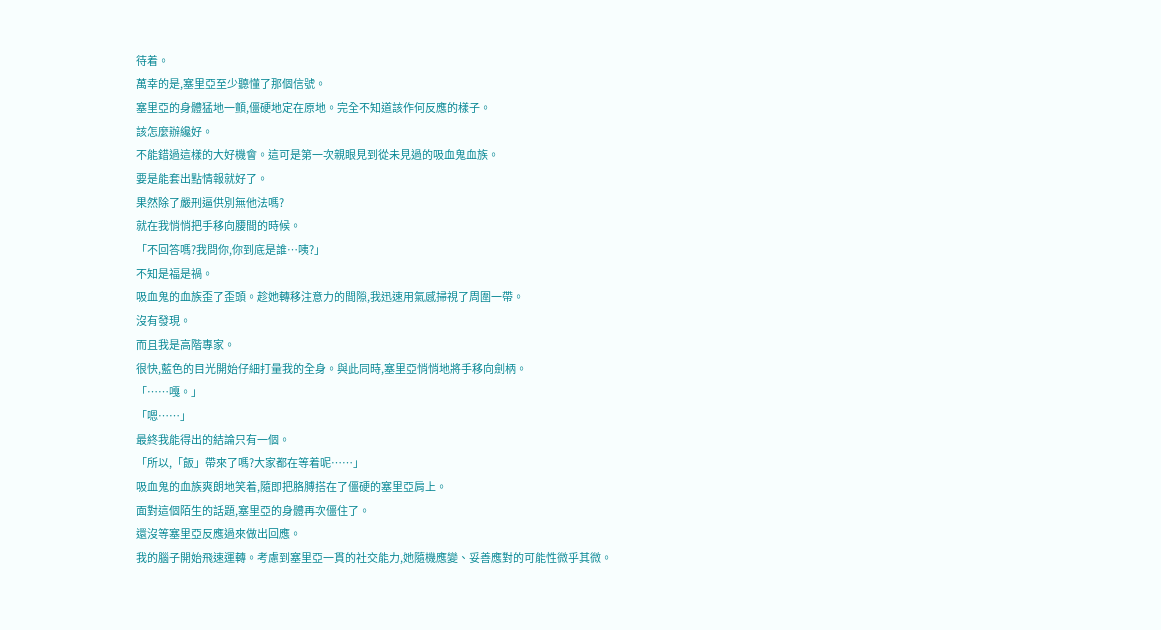待着。
萬幸的是,塞里亞至少聽懂了那個信號。
塞里亞的身體猛地一顫,僵硬地定在原地。完全不知道該作何反應的樣子。
該怎麼辦纔好。
不能錯過這樣的大好機會。這可是第一次親眼見到從未見過的吸血鬼血族。
要是能套出點情報就好了。
果然除了嚴刑逼供別無他法嗎?
就在我悄悄把手移向腰間的時候。
「不回答嗎?我問你,你到底是誰…咦?」
不知是福是禍。
吸血鬼的血族歪了歪頭。趁她轉移注意力的間隙,我迅速用氣感掃視了周圍一帶。
沒有發現。
而且我是高階專家。
很快,藍色的目光開始仔細打量我的全身。與此同時,塞里亞悄悄地將手移向劍柄。
「……嘎。」
「嗯……」
最終我能得出的結論只有一個。
「所以,「飯」帶來了嗎?大家都在等着呢……」
吸血鬼的血族爽朗地笑着,隨即把胳膊搭在了僵硬的塞里亞肩上。
面對這個陌生的話題,塞里亞的身體再次僵住了。
還沒等塞里亞反應過來做出回應。
我的腦子開始飛速運轉。考慮到塞里亞一貫的社交能力,她隨機應變、妥善應對的可能性微乎其微。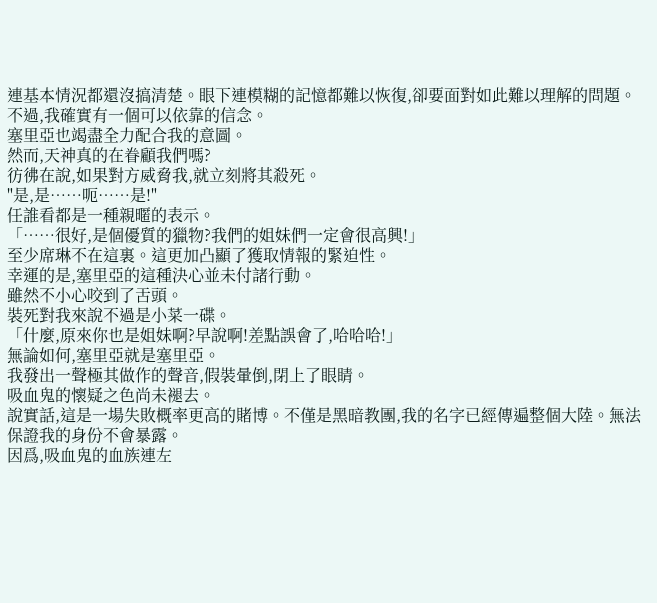連基本情況都還沒搞清楚。眼下連模糊的記憶都難以恢復,卻要面對如此難以理解的問題。
不過,我確實有一個可以依靠的信念。
塞里亞也竭盡全力配合我的意圖。
然而,天神真的在眷顧我們嗎?
彷彿在說,如果對方威脅我,就立刻將其殺死。
"是,是……呃……是!"
任誰看都是一種親暱的表示。
「……很好,是個優質的獵物?我們的姐妹們一定會很高興!」
至少席琳不在這裏。這更加凸顯了獲取情報的緊迫性。
幸運的是,塞里亞的這種決心並未付諸行動。
雖然不小心咬到了舌頭。
裝死對我來說不過是小菜一碟。
「什麼,原來你也是姐妹啊?早說啊!差點誤會了,哈哈哈!」
無論如何,塞里亞就是塞里亞。
我發出一聲極其做作的聲音,假裝暈倒,閉上了眼睛。
吸血鬼的懷疑之色尚未褪去。
說實話,這是一場失敗概率更高的賭博。不僅是黑暗教團,我的名字已經傳遍整個大陸。無法保證我的身份不會暴露。
因爲,吸血鬼的血族連左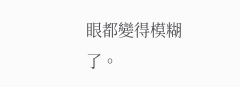眼都變得模糊了。